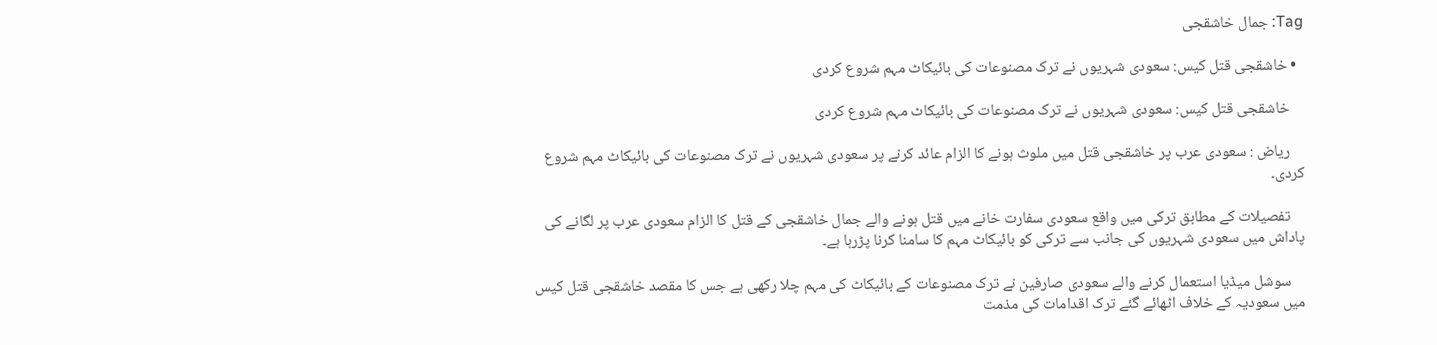Tag: جمال خاشقجی

  • خاشقجی قتل کیس: سعودی شہریوں نے ترک مصنوعات کی بائیکاٹ‌ مہم شروع کردی

    خاشقجی قتل کیس: سعودی شہریوں نے ترک مصنوعات کی بائیکاٹ‌ مہم شروع کردی

    ریاض : سعودی عرب پر خاشقجی قتل میں ملوث ہونے کا الزام عائد کرنے پر سعودی شہریوں نے ترک مصنوعات کی بائیکاٹ مہم شروع کردی۔

    تفصیلات کے مطابق ترکی میں واقع سعودی سفارت خانے میں قتل ہونے والے جمال خاشقجی کے قتل کا الزام سعودی عرب پر لگانے کی پاداش میں سعودی شہریوں کی جانب سے ترکی کو بائیکاٹ مہم کا سامنا کرنا پڑرہا ہے۔

    سوشل میڈیا استعمال کرنے والے سعودی صارفین نے ترک مصنوعات کے بائیکاٹ کی مہم چلا رکھی ہے جس کا مقصد خاشقجی قتل کیس میں سعودیہ کے خلاف اٹھائے گئے ترک اقدامات کی مذمت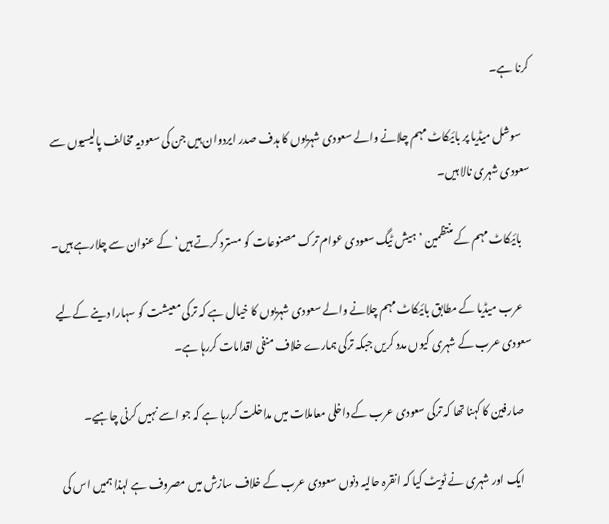کرنا ہے۔

    سوشل میڈیا پر بائیکاٹ مہم چلانے والے سعودی شہریوں کا ہدف صدر ایردوان ہیں جن کی سعودیہ مخالف پالیسیوں سے سعودی شہری نالا ہیں۔

    بائیکاٹ مہم کے منتظمین ’ہیش ٹیگ سعودی عوام ترک مصنوعات کو مسترد کرتے ہیں‘ کے عنوان سے چلارہے ہیں۔

    عرب میڈیا کے مطابق بائیکاٹ مہم چلانے والے سعودی شہریوں کا خیال ہے کہ ترکی معیشت کو سہارا دینے کےلیے سعودی عرب کے شہری کیوں مدد کریں جبکہ ترکی ہمارے خلاف منفی اقدامات کررہا ہے۔

    صارفین کا کہنا تھا کہ ترکی سعودی عرب کے داخلی معاملات میں مداخلت کررہا ہے کہ جو اسے نہیں کرنی چاہیے۔

    ایک اور شہری نے ٹویٹ کیا کہ انقرہ حالیہ دنوں سعودی عرب کے خلاف سازش میں مصروف ہے لہذا ہمیں اس کی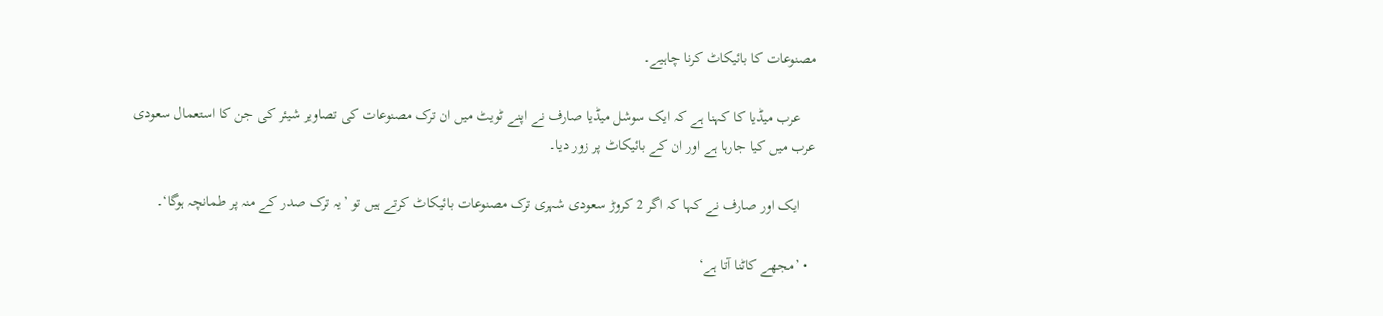مصنوعات کا بائیکاٹ کرنا چاہیے۔

    عرب میڈیا کا کہنا ہے کہ ایک سوشل میڈیا صارف نے اپنے ٹویٹ میں ان ترک مصنوعات کی تصاویر شیئر کی جن کا استعمال سعودی عرب میں کیا جارہا ہے اور ان کے بائیکاٹ پر زور دیا۔

    ایک اور صارف نے کہا کہ اگر 2 کروڑ سعودی شہری ترک مصنوعات بائیکاٹ کرتے ہیں تو ’یہ ترک صدر کے منہ پر طمانچہ ہوگا‘۔

  • ’مجھے کاٹنا آتا ہے‘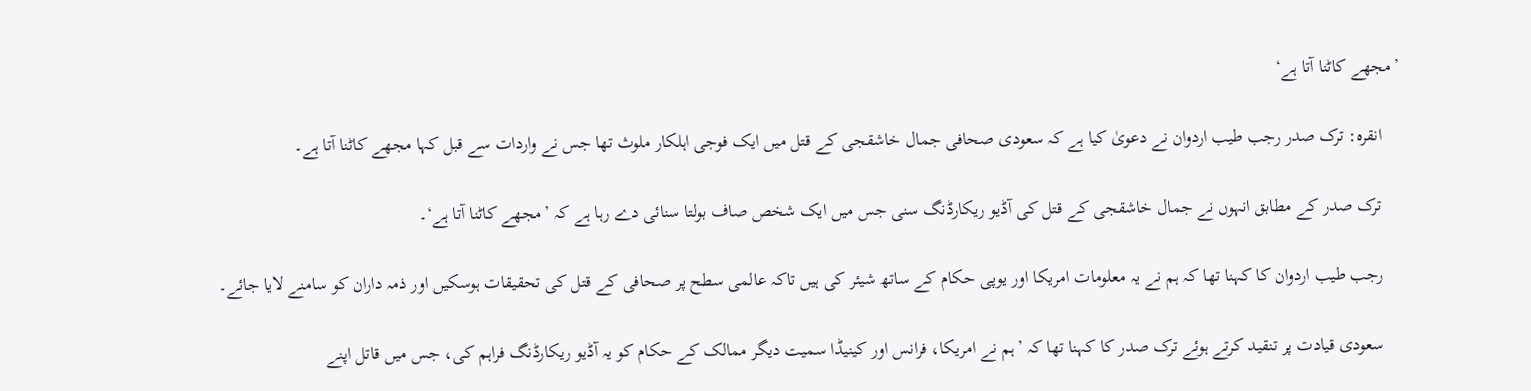’مجھے کاٹنا آتا ہے‘

    انقرہ: ترک صدر رجب طیب اردوان نے دعویٰ کیا ہے کہ سعودی صحافی جمال خاشقجی کے قتل میں ایک فوجی اہلکار ملوث تھا جس نے واردات سے قبل کہا مجھے کاٹنا آتا ہے۔

    ترک صدر کے مطابق انہوں نے جمال خاشقجی کے قتل کی آڈیو ریکارڈنگ سنی جس میں ایک شخص صاف بولتا سنائی دے رہا ہے کہ ’مجھے کاٹنا آتا ہے‘۔

    رجب طیب اردوان کا کہنا تھا کہ ہم نے یہ معلومات امریکا اور یوپی حکام کے ساتھ شیئر کی ہیں تاکہ عالمی سطح پر صحافی کے قتل کی تحقیقات ہوسکیں اور ذمہ داران کو سامنے لایا جائے۔

    سعودی قیادت پر تنقید کرتے ہوئے ترک صدر کا کہنا تھا کہ ’ہم نے امریکا، فرانس اور کینیڈا سمیت دیگر ممالک کے حکام کو یہ آڈیو ریکارڈنگ فراہم کی، جس میں قاتل اپنے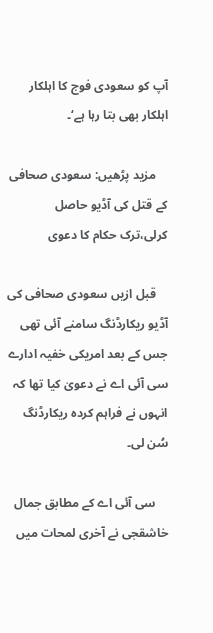آپ کو سعودی فوج کا اہلکار اہلکار بھی بتا رہا ہے‘۔

    مزید پڑھیں: سعودی صحافی کے قتل کی آڈیو حاصل کرلی،ترک حکام کا دعوی

    قبل ازیں سعودی صحافی کی آڈیو ریکارڈنگ سامنے آئی تھی جس کے بعد امریکی خفیہ ادارے سی آئی اے نے دعویٰ کیا تھا کہ انہوں نے فراہم کردہ ریکارڈنگ سُن لی۔

    سی آئی اے کے مطابق جمال خاشقجی نے آخری لمحات میں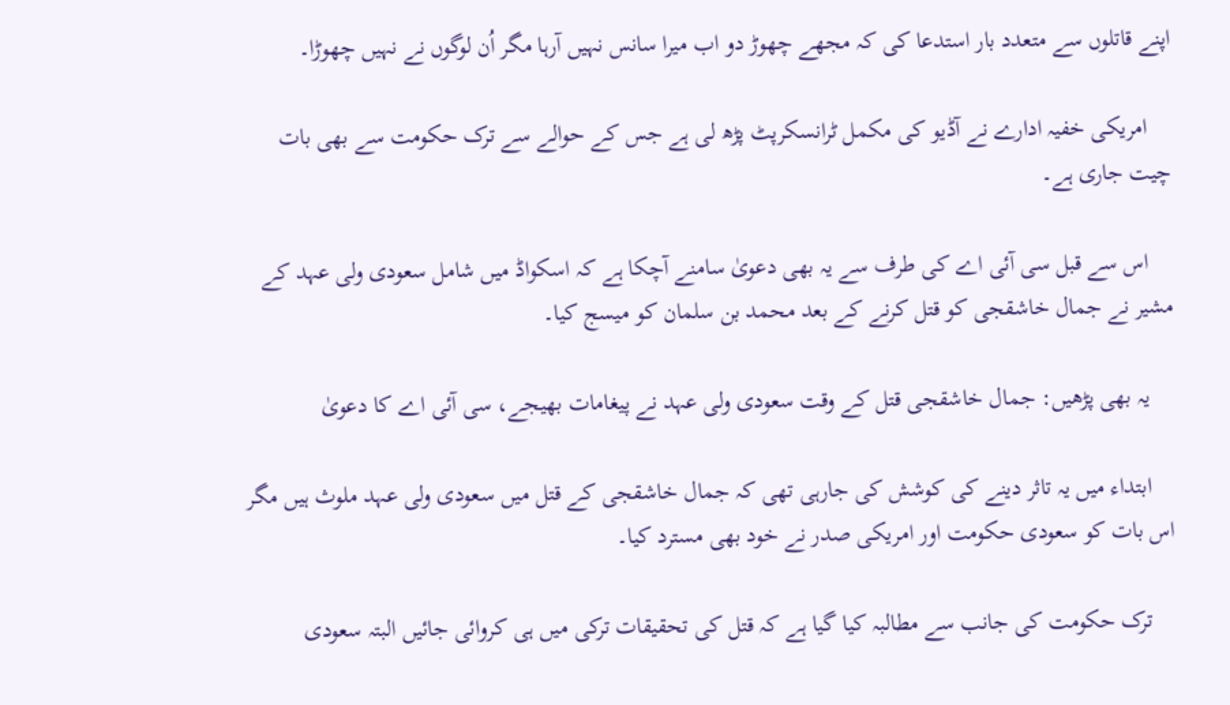اپنے قاتلوں سے متعدد بار استدعا کی کہ مجھے چھوڑ دو اب میرا سانس نہیں آرہا مگر اُن لوگوں نے نہیں چھوڑا۔

    امریکی خفیہ ادارے نے آڈیو کی مکمل ٹرانسکرپٹ پڑھ لی ہے جس کے حوالے سے ترک حکومت سے بھی بات چیت جاری ہے۔

    اس سے قبل سی آئی اے کی طرف سے یہ بھی دعویٰ سامنے آچکا ہے کہ اسکواڈ میں شامل سعودی ولی عہد کے مشیر نے جمال خاشقجی کو قتل کرنے کے بعد محمد بن سلمان کو میسج کیا۔

    یہ بھی پڑھیں: جمال خاشقجی قتل کے وقت سعودی ولی عہد نے پیغامات بھیجے، سی آئی اے کا دعویٰ

    ابتداء میں یہ تاثر دینے کی کوشش کی جارہی تھی کہ جمال خاشقجی کے قتل میں سعودی ولی عہد ملوث ہیں مگر اس بات کو سعودی حکومت اور امریکی صدر نے خود بھی مسترد کیا۔

    ترک حکومت کی جانب سے مطالبہ کیا گیا ہے کہ قتل کی تحقیقات ترکی میں ہی کروائی جائیں البتہ سعودی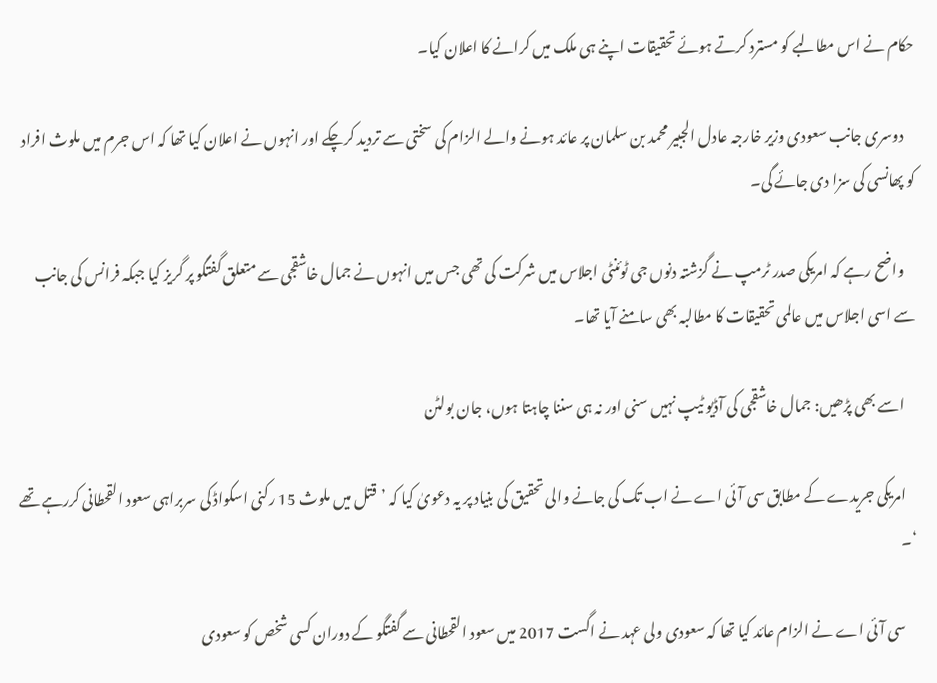حکام نے اس مطالبے کو مسترد کرتے ہوئے تحقیقات اپنے ہی ملک میں کرانے کا اعلان کیا۔

    دوسری جانب سعودی وزیر خارجہ عادل الجبیر محمد بن سلمان پر عائد ہونے والے الزام کی سختی سے تردید کرچکے اور انہوں نے اعلان کیا تھا کہ اس جرم میں ملوث افراد کو پھانسی کی سزا دی جائے گی۔

    واضح رہے کہ امریکی صدر ٹرمپ نے گزشتہ دنوں جی ٹوئنٹی اجلاس میں شرکت کی تھی جس میں انہوں نے جمال خاشقجی سے متعلق گفتگو پر گریز کیا جبکہ فرانس کی جانب سے اسی اجلاس میں عالمی تحقیقات کا مطالبہ بھی سامنے آیا تھا۔

    اسے بھی پڑھیں: جمال خاشقجی کی آڈیو ٹیپ نہیں سنی اور نہ ہی سننا چاہتا ہوں، جان بولٹن

    امریکی جریدے کے مطابق سی آئی اے نے اب تک کی جانے والی تحقیق کی بنیاد پر یہ دعویٰ کیا کہ ’قتل میں ملوث 15 رکنی اسکواڈ کی سربراہی سعود القحطانی کررہے تھے ‘۔

    سی آئی اے نے الزام عائد کیا تھا کہ سعودی ولی عہد نے اگست 2017 میں سعود القحطانی سے گفتگو کے دوران کسی شخص کو سعودی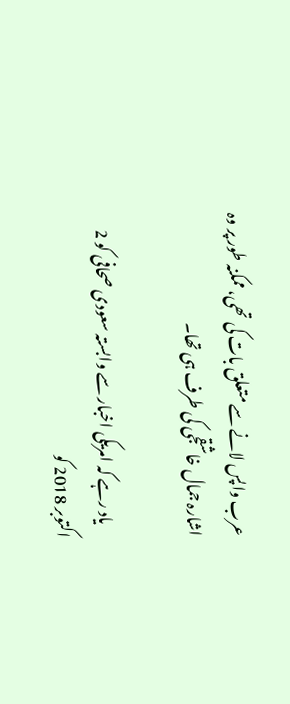عرب واپس لانے سے متعلق بات کی تھی، ممکنہ طور پر وہ اشارہ جمال خاشقجی کی طرف ہی تھا۔

    یاد رہے کہ امریکی اخبار سے وابستہ سعودی صحافی کو 2 اکتوبر 2018 کو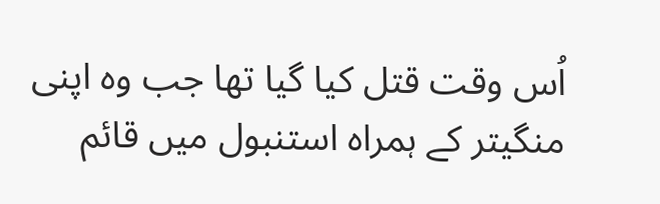اُس وقت قتل کیا گیا تھا جب وہ اپنی منگیتر کے ہمراہ استنبول میں قائم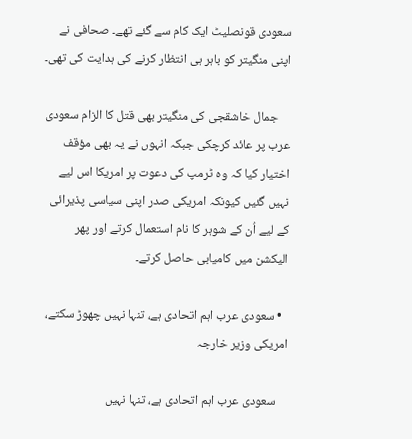سعودی قونصلیٹ ایک کام سے گئے تھے۔ صحافی نے اپنی منگیتر کو باہر ہی انتظار کرنے کی ہدایت کی تھی۔

    جمال خاشقجی کی منگیتر بھی قتل کا الزام سعودی عرب پر عائد کرچکی جبکہ انہوں نے یہ بھی مؤقف اختیار کیا کہ وہ ٹرمپ کی دعوت پر امریکا اس لیے نہیں گئیں کیونکہ امریکی صدر اپنی سیاسی پذیرائی کے لیے اُن کے شوہر کا نام استعمال کرتے اور پھر الیکشن میں کامیابی حاصل کرتے۔

  • سعودی عرب اہم اتحادی ہے، تنہا نہیں چھوڑ سکتے، امریکی وزیر خارجہ

    سعودی عرب اہم اتحادی ہے، تنہا نہیں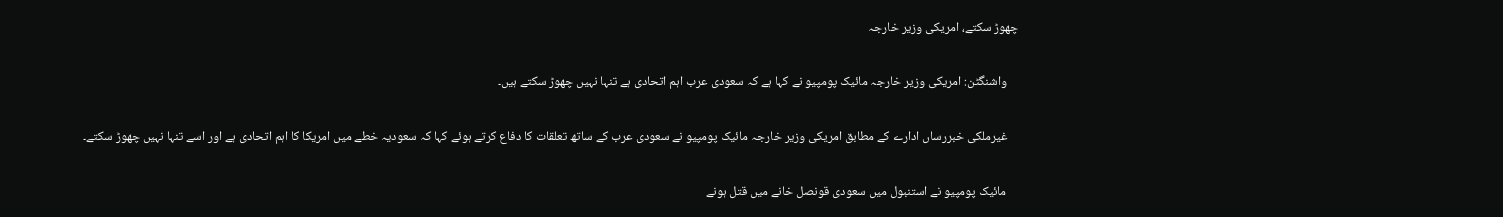چھوڑ سکتے، امریکی وزیر خارجہ

    واشنگٹن: امریکی وزیر خارجہ مائیک پومپیو نے کہا ہے کہ سعودی عرب اہم اتحادی ہے تنہا نہیں چھوڑ سکتے ہیں۔

    غیرملکی خبررساں ادارے کے مطابق امریکی وزیر خارجہ مائیک پومپیو نے سعودی عرب کے ساتھ تعلقات کا دفاع کرتے ہوئے کہا کہ سعودیہ خطے میں امریکا کا اہم اتحادی ہے اور اسے تنہا نہیں چھوڑ سکتے۔

    مائیک پومپیو نے استنبول میں سعودی قونصل خانے میں قتل ہونے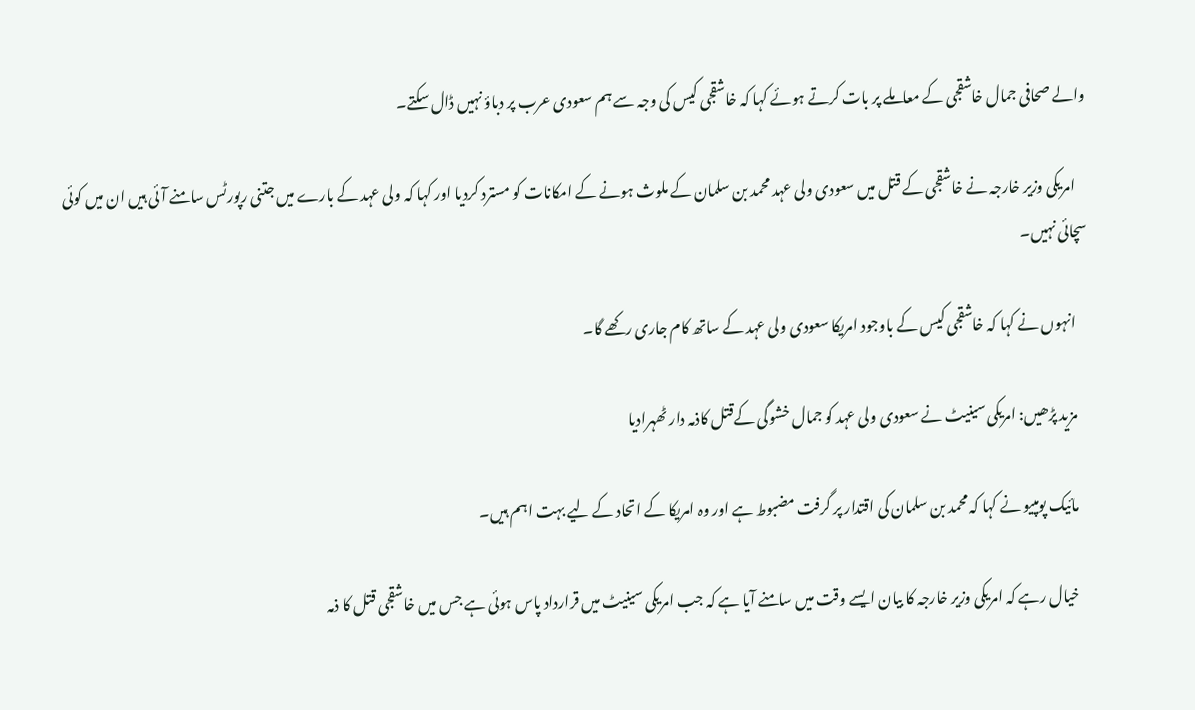والے صحافی جمال خاشقجی کے معاملے پر بات کرتے ہوئے کہا کہ خاشقجی کیس کی وجہ سے ہم سعودی عرب پر دباؤ نہیں ڈال سکتے۔

    امریکی وزیر خارجہ نے خاشقجی کے قتل میں سعودی ولی عہد محمد بن سلمان کے ملوث ہونے کے امکانات کو مسترد کردیا اور کہا کہ ولی عہد کے بارے میں جتنی رپورٹس سامنے آئی ہیں ان میں کوئی سچائی نہیں۔

    انہوں نے کہا کہ خاشقجی کیس کے باوجود امریکا سعودی ولی عہد کے ساتھ کام جاری رکھے گا۔

    مزید پڑھیں: امریکی سینیٹ نے سعودی ولی عہد کو جمال خشوگی کےقتل کاذمہ دار ٹھہرادیا

    مائیک پومپیو نے کہا کہ محمد بن سلمان کی اقتدار پر گرفت مضبوط ہے اور وہ امریکا کے اتحاد کے لیے بہت اہم ہیں۔

    خیال رہے کہ امریکی وزیر خارجہ کا بیان ایسے وقت میں سامنے آیا ہے کہ جب امریکی سینیٹ میں قرارداد پاس ہوئی ہے جس میں خاشقجی قتل کا ذمہ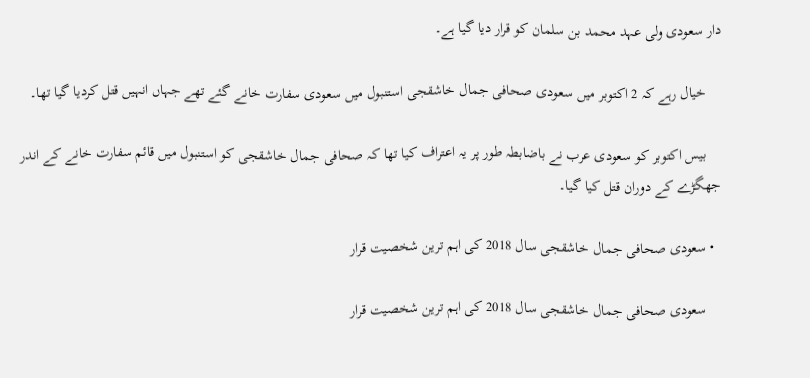دار سعودی ولی عہد محمد بن سلمان کو قرار دیا گیا ہے۔

    خیال رہے کہ 2 اکتوبر میں سعودی صحافی جمال خاشقجی استنبول میں سعودی سفارت خانے گئے تھے جہاں انہیں قتل کردیا گیا تھا۔

    بیس اکتوبر کو سعودی عرب نے باضابطہ طور پر یہ اعتراف کیا تھا کہ صحافی جمال خاشقجی کو استنبول میں قائم سفارت خانے کے اندر جھگڑے کے دوران قتل کیا گیا۔

  • سعودی صحافی جمال خاشقجی سال 2018 کی اہم ترین شخصیت قرار

    سعودی صحافی جمال خاشقجی سال 2018 کی اہم ترین شخصیت قرار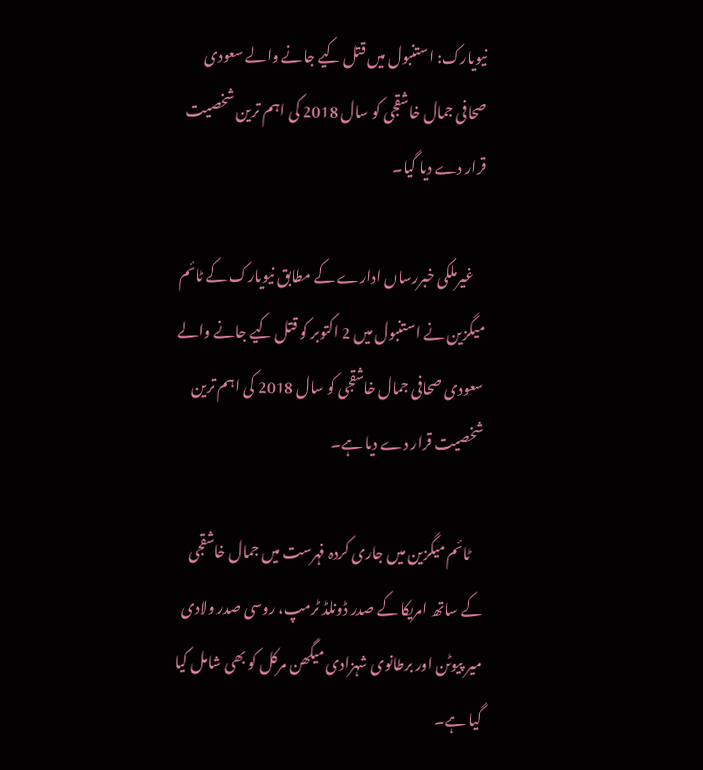نیویارک: استنبول میں قتل کیے جانے والے سعودی صحافی جمال خاشقجی کو سال 2018 کی اہم ترین شخصیت قرار دے دیا گیا۔

    غیرملکی خبررساں ادارے کے مطابق نیویارک کے ٹائم میگزین نے استنبول میں 2 اکتوبر کو قتل کیے جانے والے سعودی صحافی جمال خاشقجی کو سال 2018 کی اہم ترین شخصیت قرار دے دیا ہے۔

    ٹائم میگزین میں جاری کردہ فہرست میں جمال خاشقجی کے ساتھ امریکا کے صدر ڈونلڈ ٹرمپ، روسی صدر ولادی میر پیوٹن اور برطانوی شہزادی میگھن مرکل کو بھی شامل کیا گیا ہے۔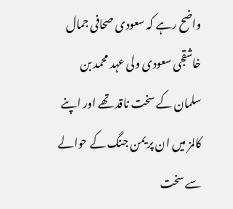واضح رہے کہ سعودی صحافی جمال خاشقجی سعودی ولی عہد محمد بن سلمان کے سخت ناقد تھے اور اپنے کالمز میں ان پر یمن جنگ کے حوالے سے سخت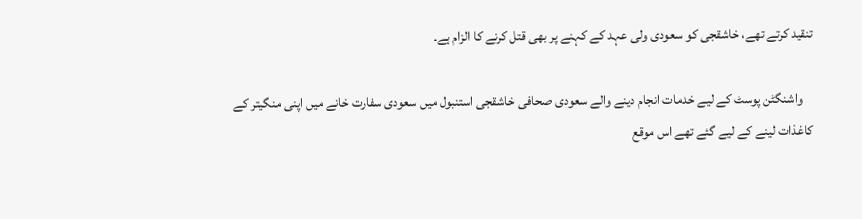تنقید کرتے تھے، خاشقجی کو سعودی ولی عہد کے کہنے پر بھی قتل کرنے کا الزام ہے۔

    واشنگٹن پوسٹ کے لیے خدمات انجام دینے والے سعودی صحافی خاشقجی استنبول میں سعودی سفارت خانے میں اپنی منگیتر کے کاغذات لینے کے لیے گئے تھے اس موقع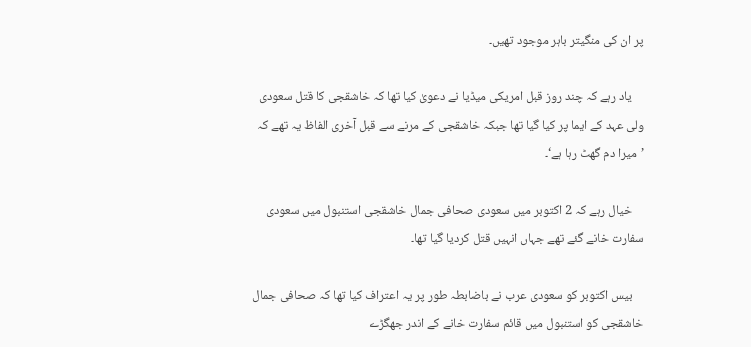پر ان کی منگیتر باہر موجود تھیں۔

    یاد رہے کہ چند روز قبل امریکی میڈیا نے دعویٰ کیا تھا کہ خاشقجی کا قتل سعودی ولی عہد کے ایما پر کیا گیا تھا جبکہ خاشقجی کے مرنے سے قبل آخری الفاظ یہ تھے کہ ’میرا دم گھٹ رہا ہے‘۔

    خیال رہے کہ 2 اکتوبر میں سعودی صحافی جمال خاشقجی استنبول میں سعودی سفارت خانے گئے تھے جہاں انہیں قتل کردیا گیا تھا۔

    بیس اکتوبر کو سعودی عرب نے باضابطہ طور پر یہ اعتراف کیا تھا کہ صحافی جمال خاشقجی کو استنبول میں قائم سفارت خانے کے اندر جھگڑے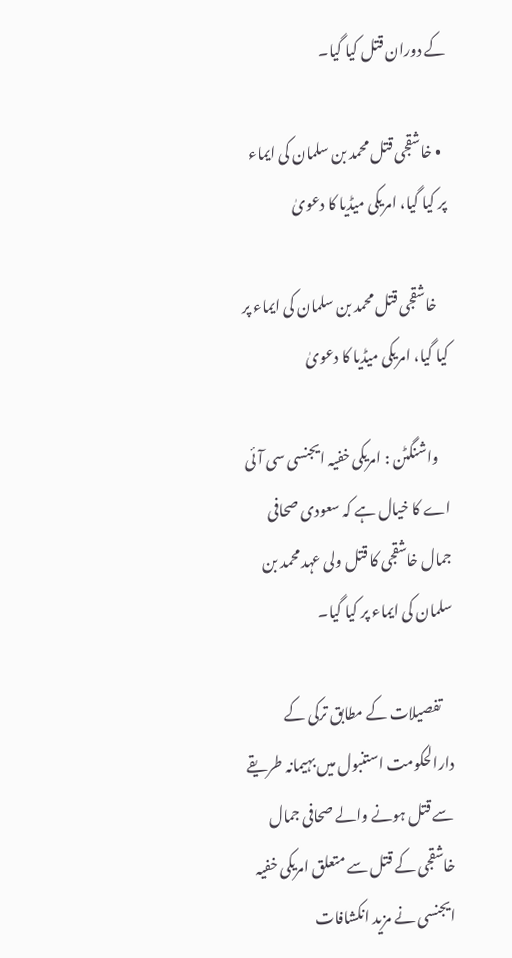کے دوران قتل کیا گیا۔

  • خاشقجی قتل محمد بن سلمان کی ایماء پر کیا گیا، امریکی میڈیا کا دعویٰ

    خاشقجی قتل محمد بن سلمان کی ایماء پر کیا گیا، امریکی میڈیا کا دعویٰ

    واشنگٹن : امریکی خفیہ ایجنسی سی آئی اے کا خیال ہے کہ سعودی صحافی جمال خاشقجی کا قتل ولی عہد محمد بن سلمان کی ایماء پر کیا گیا۔

    تفصیلات کے مطابق ترکی کے دارالحکومت استنبول میں بہیمانہ طریقے سے قتل ہونے والے صحافی جمال خاشقجی کے قتل سے متعلق امریکی خفیہ ایجنسی نے مزید انکشافات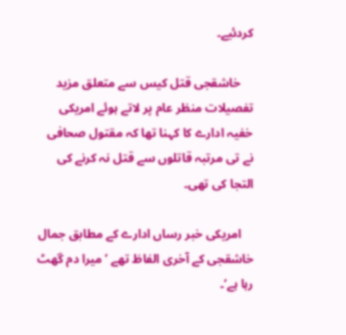کردئیے۔

    خاشقجی قتل کیس سے متعلق مزید تفصیلات منظر عام پر لاتے ہوئے امریکی خفیہ ادارے کا کہنا تھا کہ مقتول صحافی نے تی مرتبہ قاتلوں سے قتل نہ کرنے کی التجا کی تھی۔

    امریکی خبر رساں ادارے کے مطابق جمال خاشقجی کے آخری الفاظ تھے ’میرا دم گھٹ رہا ہے‘۔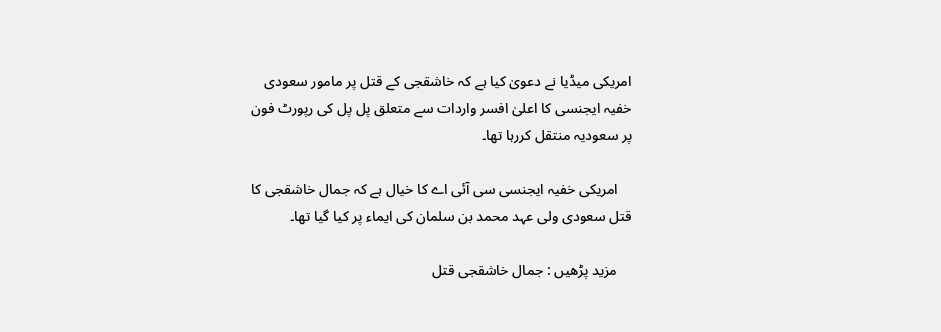امریکی میڈیا نے دعویٰ کیا ہے کہ خاشقجی کے قتل پر مامور سعودی خفیہ ایجنسی کا اعلیٰ افسر واردات سے متعلق پل پل کی رپورٹ فون پر سعودیہ منتقل کررہا تھا۔

    امریکی خفیہ ایجنسی سی آئی اے کا خیال ہے کہ جمال خاشقجی کا قتل سعودی ولی عہد محمد بن سلمان کی ایماء پر کیا گیا تھا۔

    مزید پڑھیں : جمال خاشقجی قتل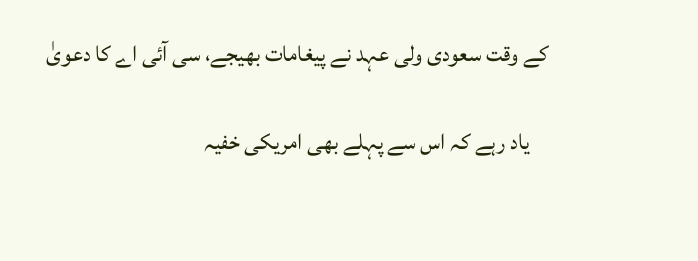کے وقت سعودی ولی عہد نے پیغامات بھیجے، سی آئی اے کا دعویٰ

    یاد رہے کہ اس سے پہلے بھی امریکی خفیہ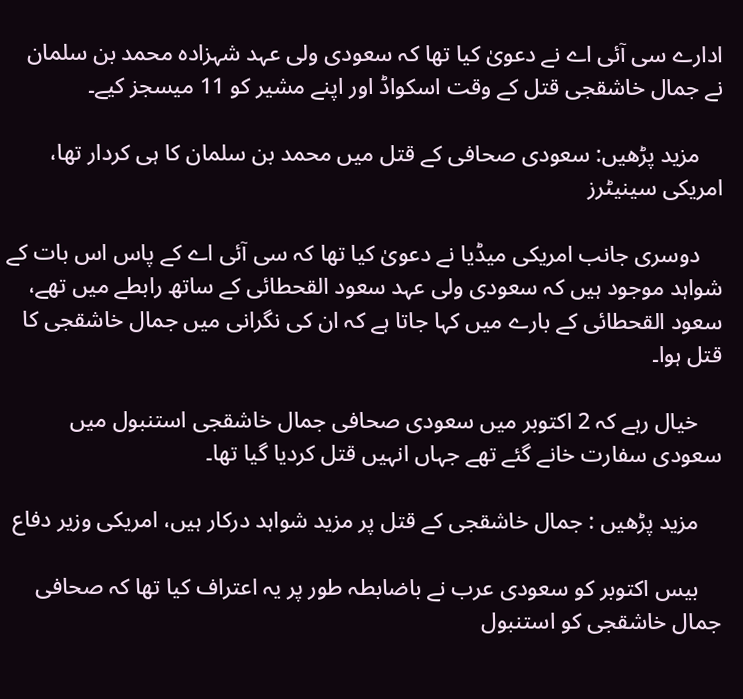ادارے سی آئی اے نے دعویٰ کیا تھا کہ سعودی ولی عہد شہزادہ محمد بن سلمان نے جمال خاشقجی قتل کے وقت اسکواڈ اور اپنے مشیر کو 11 میسجز کیے۔

    مزید پڑھیں: سعودی صحافی کے قتل میں محمد بن سلمان کا ہی کردار تھا، امریکی سینیٹرز

    دوسری جانب امریکی میڈیا نے دعویٰ کیا تھا کہ سی آئی اے کے پاس اس بات کے شواہد موجود ہیں کہ سعودی ولی عہد سعود القحطائی کے ساتھ رابطے میں تھے، سعود القحطائی کے بارے میں کہا جاتا ہے کہ ان کی نگرانی میں جمال خاشقجی کا قتل ہوا۔

    خیال رہے کہ 2 اکتوبر میں سعودی صحافی جمال خاشقجی استنبول میں سعودی سفارت خانے گئے تھے جہاں انہیں قتل کردیا گیا تھا۔

    مزید پڑھیں : جمال خاشقجی کے قتل پر مزید شواہد درکار ہیں، امریکی وزیر دفاع

    بیس اکتوبر کو سعودی عرب نے باضابطہ طور پر یہ اعتراف کیا تھا کہ صحافی جمال خاشقجی کو استنبول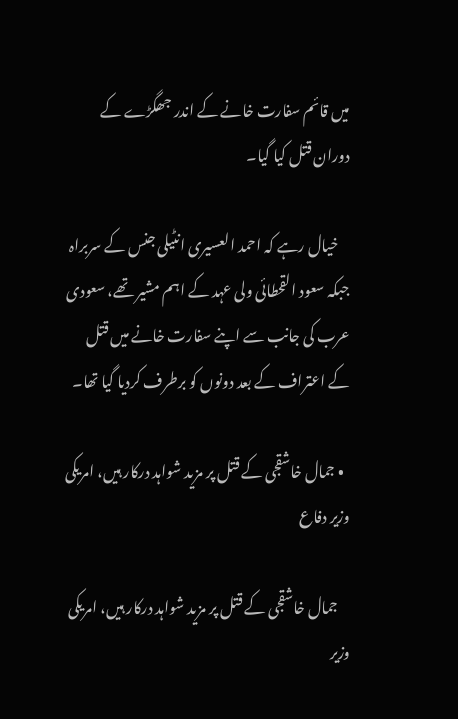میں قائم سفارت خانے کے اندر جھگڑے کے دوران قتل کیا گیا۔

    خیال رہے کہ احمد العسیری انٹیلی جنس کے سربراہ جبکہ سعود القحطائی ولی عہد کے اہم مشیر تھے، سعودی عرب کی جانب سے اپنے سفارت خانے میں قتل کے اعتراف کے بعد دونوں کو برطرف کردیا گیا تھا۔

  • جمال خاشقجی کے قتل پر مزید شواہد درکار ہیں، امریکی وزیر دفاع

    جمال خاشقجی کے قتل پر مزید شواہد درکار ہیں، امریکی وزیر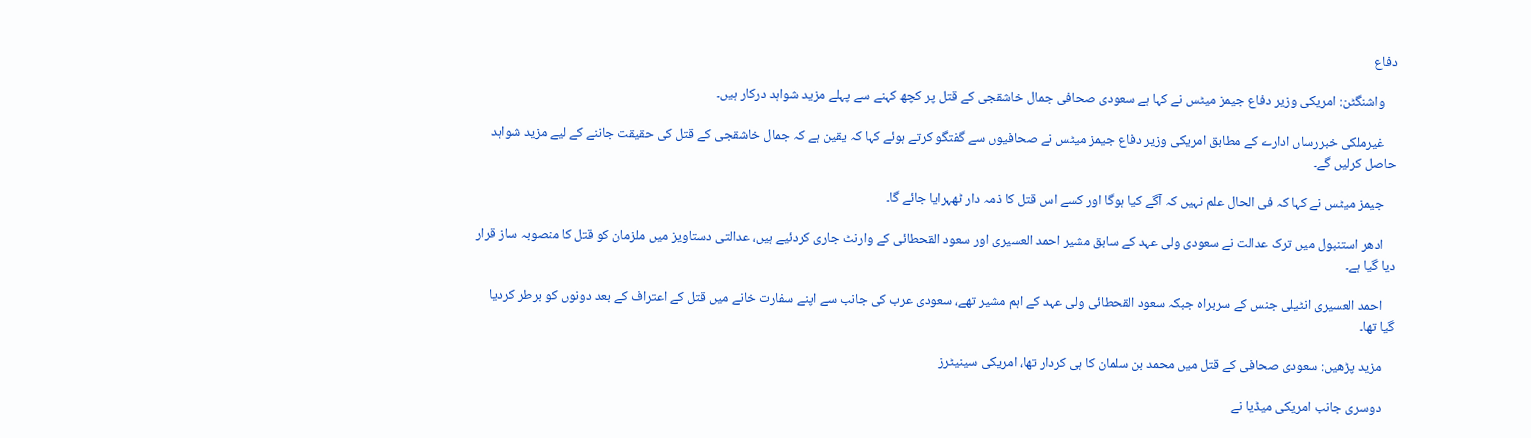دفاع

    واشنگٹن: امریکی وزیر دفاع جیمز میٹس نے کہا ہے سعودی صحافی جمال خاشقجی کے قتل پر کچھ کہنے سے پہلے مزید شواہد درکار ہیں۔

    غیرملکی خبررساں ادارے کے مطابق امریکی وزیر دفاع جیمز میٹس نے صحافیوں سے گفتگو کرتے ہوئے کہا کہ یقین ہے کہ جمال خاشقجی کے قتل کی حقیقت جاننے کے لیے مزید شواہد حاصل کرلیں گے۔

    جیمز میٹس نے کہا کہ فی الحال علم نہیں کہ آگے کیا ہوگا اور کسے اس قتل کا ذمہ دار ٹھہرایا جائے گا۔

    ادھر استنبول میں ترک عدالت نے سعودی ولی عہد کے سابق مشیر احمد العسیری اور سعود القحطائی کے وارنٹ جاری کردئیے ہیں، عدالتی دستاویز میں ملزمان کو قتل کا منصوبہ ساز قرار دیا گیا ہے۔

    احمد العسیری انٹیلی جنس کے سربراہ جبکہ سعود القحطائی ولی عہد کے اہم مشیر تھے، سعودی عرب کی جانب سے اپنے سفارت خانے میں قتل کے اعتراف کے بعد دونوں کو برطر کردیا گیا تھا۔

    مزید پڑھیں: سعودی صحافی کے قتل میں محمد بن سلمان کا ہی کردار تھا، امریکی سینیٹرز

    دوسری جانب امریکی میڈیا نے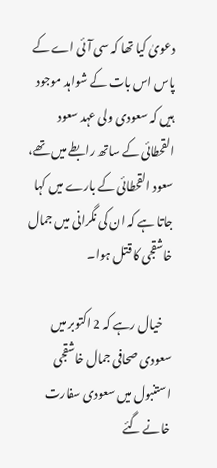دعویٰ کیا تھا کہ سی آئی اے کے پاس اس بات کے شواہد موجود ہیں کہ سعودی ولی عہد سعود القحطائی کے ساتھ رابطے میں تھے، سعود القحطائی کے بارے میں کہا جاتا ہے کہ ان کی نگرانی میں جمال خاشقجی کا قتل ہوا۔

    خیال رہے کہ 2 اکتوبر میں سعودی صحافی جمال خاشقجی استنبول میں سعودی سفارت خانے گئے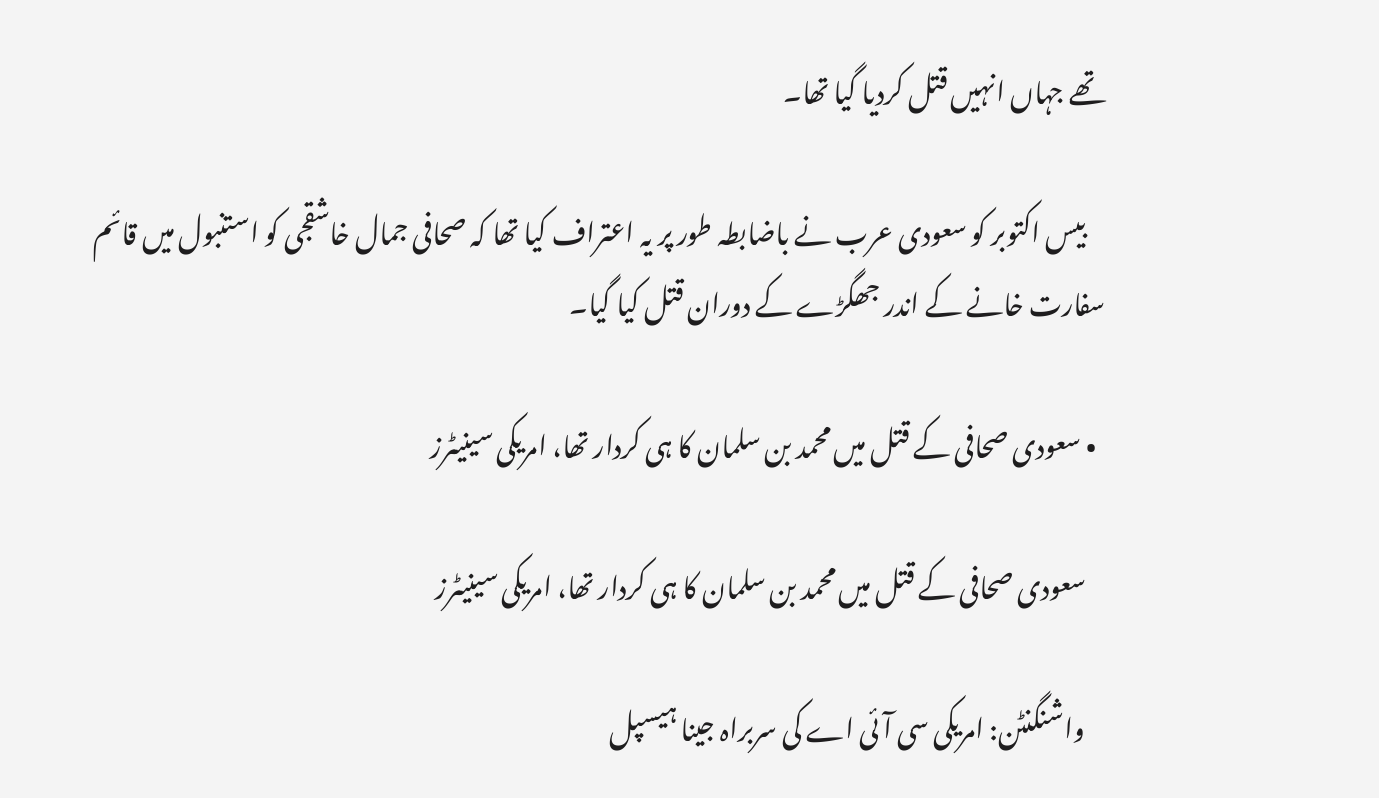تھے جہاں انہیں قتل کردیا گیا تھا۔

    بیس اکتوبر کو سعودی عرب نے باضابطہ طور پر یہ اعتراف کیا تھا کہ صحافی جمال خاشقجی کو استنبول میں قائم سفارت خانے کے اندر جھگڑے کے دوران قتل کیا گیا۔

  • سعودی صحافی کے قتل میں محمد بن سلمان کا ہی کردار تھا، امریکی سینیٹرز

    سعودی صحافی کے قتل میں محمد بن سلمان کا ہی کردار تھا، امریکی سینیٹرز

    واشنگنٹن: امریکی سی آئی اے کی سربراہ جینا ہیسپل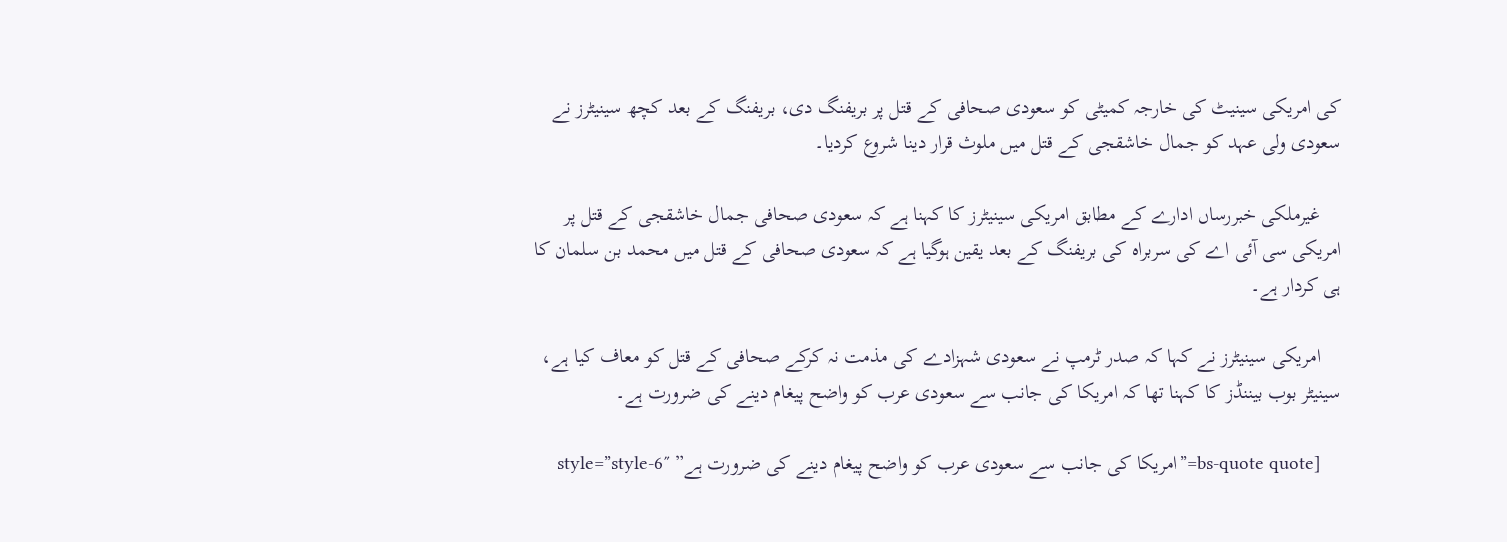کی امریکی سینیٹ کی خارجہ کمیٹی کو سعودی صحافی کے قتل پر بریفنگ دی، بریفنگ کے بعد کچھ سینیٹرز نے سعودی ولی عہد کو جمال خاشقجی کے قتل میں ملوث قرار دینا شروع کردیا۔

    غیرملکی خبررساں ادارے کے مطابق امریکی سینیٹرز کا کہنا ہے کہ سعودی صحافی جمال خاشقجی کے قتل پر امریکی سی آئی اے کی سربراہ کی بریفنگ کے بعد یقین ہوگیا ہے کہ سعودی صحافی کے قتل میں محمد بن سلمان کا ہی کردار ہے۔

    امریکی سینیٹرز نے کہا کہ صدر ٹرمپ نے سعودی شہزادے کی مذمت نہ کرکے صحافی کے قتل کو معاف کیا ہے، سینیٹر بوب بیننڈز کا کہنا تھا کہ امریکا کی جانب سے سعودی عرب کو واضح پیغام دینے کی ضرورت ہے۔

    [bs-quote quote=”امریکا کی جانب سے سعودی عرب کو واضح پیغام دینے کی ضرورت ہے” style=”style-6″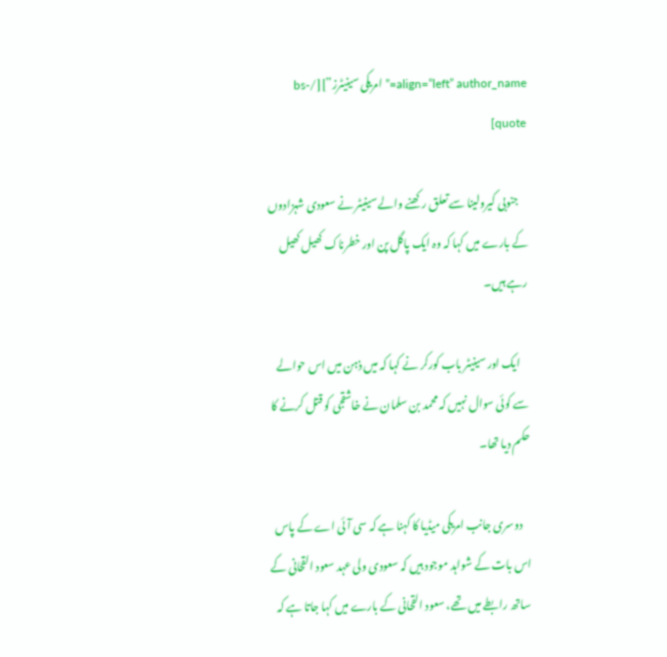align=”left” author_name=”امریکی سینیٹرز”][/bs-quote]

    جنوبی کیرولینا سے تعلق رکھنے والے سینیٹر نے سعودی شہزادوں کے بارے میں کہا کہ وہ ایک پاگل پن اور خطرناک کھیل کھیل رہے ہیں۔

    ایک اور سینیٹر باب کورکر نے کہا کہ میں ذہن میں اس حوالے سے کوئی سوال نہیں کہ محمد بن سلمان نے خاشقجی کو قتل کرنے کا حکم دیا تھا۔

    دوسری جانب امریکی میڈیا کا کہنا ہے کہ سی آئی اے کے پاس اس بات کے شواہد موجود ہیں کہ سعودی ولی عہد سعود القحانی کے ساتھ رابطے میں تھے، سعود القحانی کے بارے میں کہا جاتا ہے کہ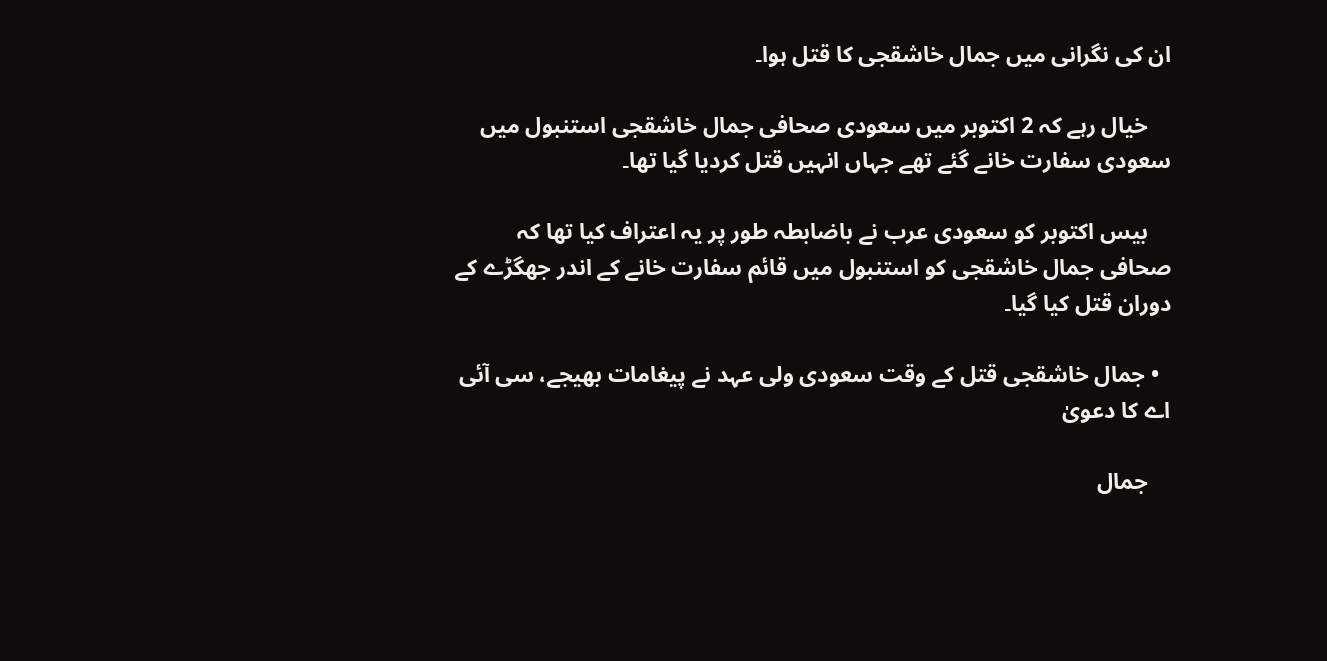ان کی نگرانی میں جمال خاشقجی کا قتل ہوا۔

    خیال رہے کہ 2 اکتوبر میں سعودی صحافی جمال خاشقجی استنبول میں سعودی سفارت خانے گئے تھے جہاں انہیں قتل کردیا گیا تھا۔

    بیس اکتوبر کو سعودی عرب نے باضابطہ طور پر یہ اعتراف کیا تھا کہ صحافی جمال خاشقجی کو استنبول میں قائم سفارت خانے کے اندر جھگڑے کے دوران قتل کیا گیا۔

  • جمال خاشقجی قتل کے وقت سعودی ولی عہد نے پیغامات بھیجے، سی آئی اے کا دعویٰ

    جمال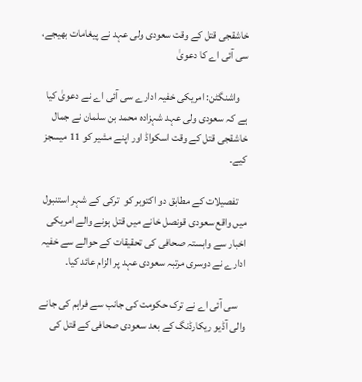خاشقجی قتل کے وقت سعودی ولی عہد نے پیغامات بھیجے، سی آئی اے کا دعویٰ

    واشنگٹن: امریکی خفیہ ادارے سی آئی اے نے دعویٰ کیا ہے کہ سعودی ولی عہد شہزادہ محمد بن سلمان نے جمال خاشقجی قتل کے وقت اسکواڈ اور اپنے مشیر کو 11 میسجز کیے۔

    تفصیلات کے مطابق دو اکتوبر کو  ترکی کے شہر استنبول میں واقع سعودی قونصل خانے میں قتل ہونے والے امریکی اخبار سے وابستہ صحافی کی تحقیقات کے حوالے سے خفیہ ادارے نے دوسری مرتبہ سعودی عہد پر الزام عائد کیا۔

    سی آئی اے نے ترک حکومت کی جانب سے فراہم کی جانے والی آڈیو ریکارڈنگ کے بعد سعودی صحافی کے قتل کی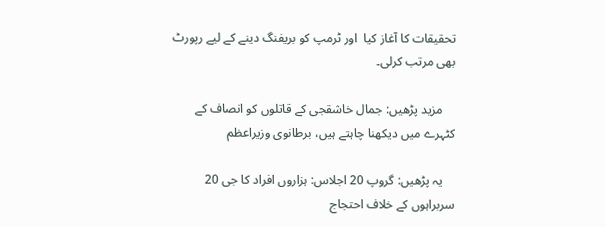تحقیقات کا آغاز کیا  اور ٹرمپ کو بریفنگ دینے کے لیے رپورٹ بھی مرتب کرلی۔

    مزید پڑھیں: جمال خاشقجی کے قاتلوں کو انصاف کے کٹہرے میں دیکھنا چاہتے ہیں، برطانوی وزیراعظم

    یہ پڑھیں: گروپ 20 اجلاس: ہزاروں افراد کا جی 20 سربراہوں کے خلاف احتجاج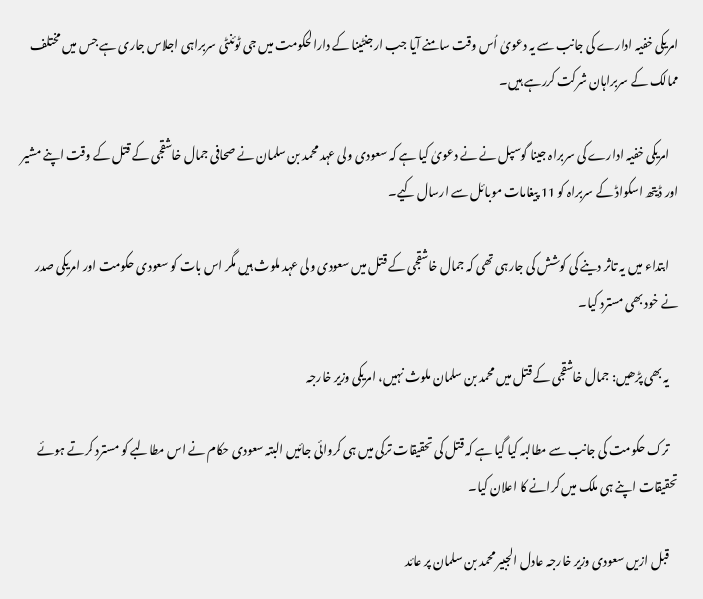امریکی خفیہ ادارے کی جانب سے یہ دعویٰ اُس وقت سامنے آیا جب ارجنٹینا کے دارالحکومت میں جی ٹوئنٹی سربراہی اجلاس جاری ہے جس میں مختلف ممالک کے سربراہان شرکت کررہے ہیں۔

    امریکی خفیہ ادارے کی سربراہ جینا گوسپل نے نے دعویٰ کیا ہے کہ سعودی ولی عہد محمد بن سلمان نے صحافی جمال خاشقجی کے قتل کے وقت اپنے مشیر اور ڈیتھ اسکواڈ کے سربراہ کو 11 پیغامات موبائل سے ارسال کیے۔

    ابتداء میں یہ تاثر دینے کی کوشش کی جارہی تھی کہ جمال خاشقجی کے قتل میں سعودی ولی عہد ملوث ہیں مگر اس بات کو سعودی حکومت اور امریکی صدر نے خود بھی مسترد کیا۔

    یہ بھی پڑھیں: جمال خاشقجی کے قتل میں محمد بن سلمان ملوث نہیں، امریکی وزیر خارجہ

    ترک حکومت کی جانب سے مطالبہ کیا گیا ہے کہ قتل کی تحقیقات ترکی میں ہی کروائی جائیں البتہ سعودی حکام نے اس مطالبے کو مسترد کرتے ہوئے تحقیقات اپنے ہی ملک میں کرانے کا اعلان کیا۔

    قبل ازیں سعودی وزیر خارجہ عادل الجبیر محمد بن سلمان پر عائد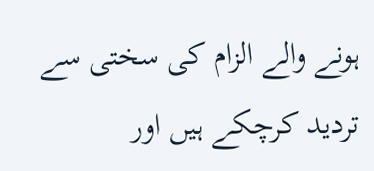ہونے والے الزام کی سختی سے تردید کرچکے ہیں اور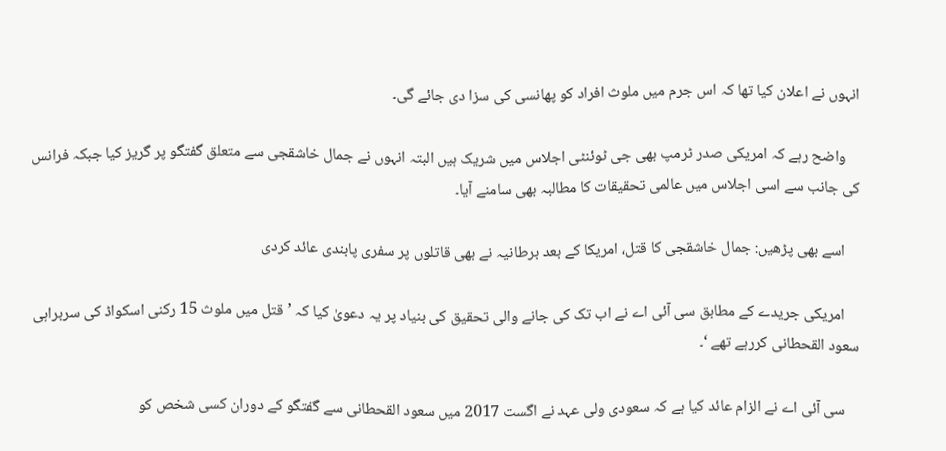انہوں نے اعلان کیا تھا کہ اس جرم میں ملوث افراد کو پھانسی کی سزا دی جائے گی۔

    واضح رہے کہ امریکی صدر ٹرمپ بھی جی ٹوئنٹی اجلاس میں شریک ہیں البتہ انہوں نے جمال خاشقجی سے متعلق گفتگو پر گریز کیا جبکہ فرانس کی جانب سے اسی اجلاس میں عالمی تحقیقات کا مطالبہ بھی سامنے آیا۔

    اسے بھی پڑھیں: جمال خاشقجی کا قتل، امریکا کے بعد برطانیہ نے بھی قاتلوں پر سفری پابندی عائد کردی

    امریکی جریدے کے مطابق سی آئی اے نے اب تک کی جانے والی تحقیق کی بنیاد پر یہ دعویٰ کیا کہ ’قتل میں ملوث 15 رکنی اسکواڈ کی سربراہی سعود القحطانی کررہے تھے ‘۔

    سی آئی اے نے الزام عائد کیا ہے کہ سعودی ولی عہد نے اگست 2017 میں سعود القحطانی سے گفتگو کے دوران کسی شخص کو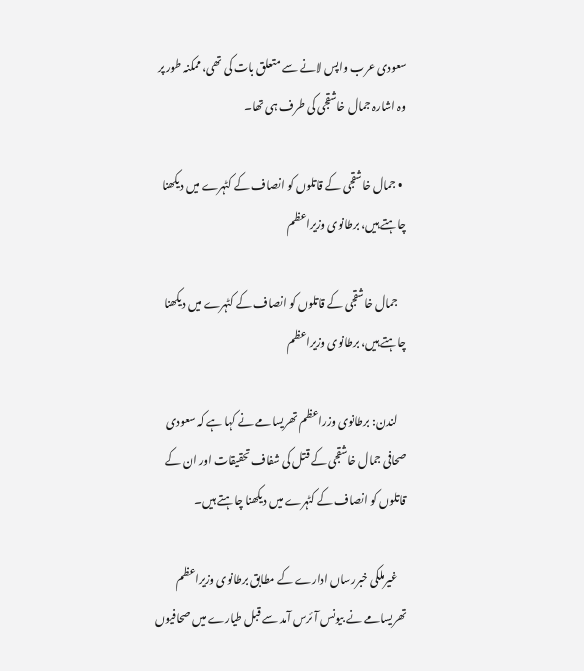سعودی عرب واپس لانے سے متعلق بات کی تھی، ممکنہ طور پر وہ اشارہ جمال خاشقجی کی طرف ہی تھا۔

  • جمال خاشقجی کے قاتلوں کو انصاف کے کٹہرے میں دیکھنا چاہتے ہیں، برطانوی وزیراعظم

    جمال خاشقجی کے قاتلوں کو انصاف کے کٹہرے میں دیکھنا چاہتے ہیں، برطانوی وزیراعظم

    لندن: برطانوی وزراعظم تھریسامے نے کہا ہے کہ سعودی صحافی جمال خاشقجی کے قتل کی شفاف تحقیقات اور ان کے قاتلوں کو انصاف کے کٹہرے میں دیکھنا چاہتے ہیں۔

    غیرملکی خبررساں ادارے کے مطابق برطانوی وزیراعظم تھریسامے نے بیونس آئرس آمد سے قبل طیارے میں صحافیوں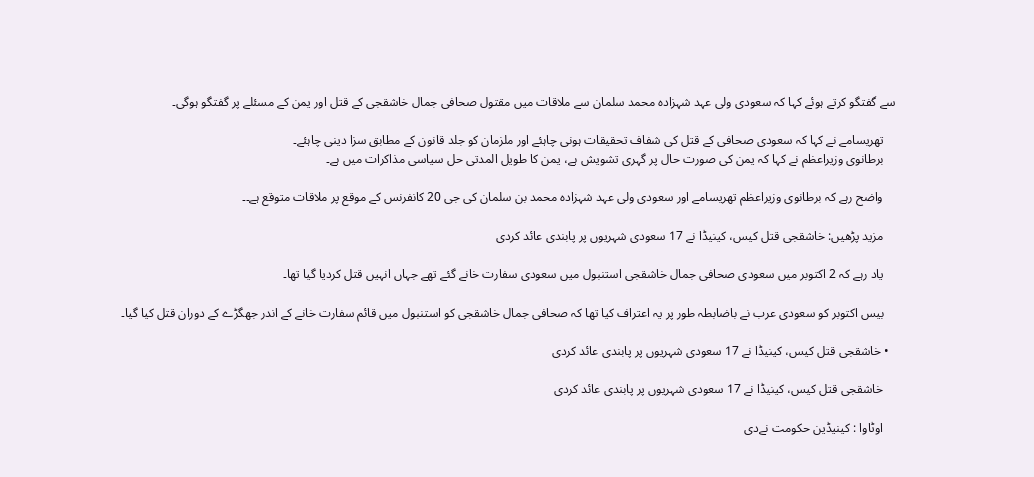سے گفتگو کرتے ہوئے کہا کہ سعودی ولی عہد شہزادہ محمد سلمان سے ملاقات میں مقتول صحافی جمال خاشقجی کے قتل اور یمن کے مسئلے پر گفتگو ہوگی۔

    تھریسامے نے کہا کہ سعودی صحافی کے قتل کی شفاف تحقیقات ہونی چاہئے اور ملزمان کو جلد قانون کے مطابق سزا دینی چاہئے۔
    برطانوی وزیراعظم نے کہا کہ یمن کی صورت حال پر گہری تشویش ہے، یمن کا طویل المدتی حل سیاسی مذاکرات میں ہے۔

    واضح رہے کہ برطانوی وزیراعظم تھریسامے اور سعودی ولی عہد شہزادہ محمد بن سلمان کی جی 20 کانفرنس کے موقع پر ملاقات متوقع ہے۔۔

    مزید پڑھیں: خاشقجی قتل کیس، کینیڈا نے 17 سعودی شہریوں پر پابندی عائد کردی

    یاد رہے کہ 2 اکتوبر میں سعودی صحافی جمال خاشقجی استنبول میں سعودی سفارت خانے گئے تھے جہاں انہیں قتل کردیا گیا تھا۔

    بیس اکتوبر کو سعودی عرب نے باضابطہ طور پر یہ اعتراف کیا تھا کہ صحافی جمال خاشقجی کو استنبول میں قائم سفارت خانے کے اندر جھگڑے کے دوران قتل کیا گیا۔

  • خاشقجی قتل کیس، کینیڈا نے 17 سعودی شہریوں پر پابندی عائد کردی

    خاشقجی قتل کیس، کینیڈا نے 17 سعودی شہریوں پر پابندی عائد کردی

    اوٹاوا : کینیڈین حکومت نےدی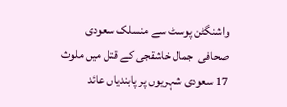واشنگٹن پوسٹ سے منسلک سعودی صحافی  جمال خاشقجی کے قتل میں ملوث 17 سعودی شہریوں پر پابندیاں عائد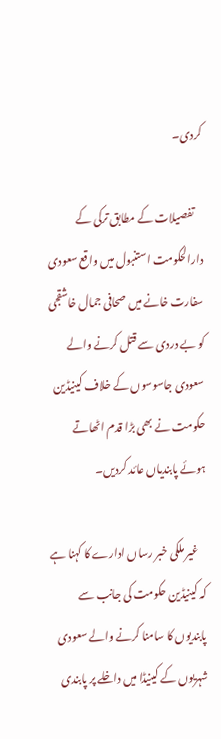کردی۔

    تفصیلات کے مطابق ترکی کے دارالحکومت استنبول میں واقع سعودی سفارت خانے میں صحافی جمال خاشقجی کو بے دردی سے قتل کرنے والے سعودی جاسوسوں کے خلاف کینیڈین حکومت نے بھی بڑا قدم اٹھاتے ہوئے پابندیاں عائد کردیں۔

    غیر ملکی خبر رساں ادارے کا کہنا ہے کہ کینیڈین حکومت کی جانب سے پابندیوں کا سامنا کرنے والے سعودی شہریوں کے کینیڈا میں داخلے پر پابندی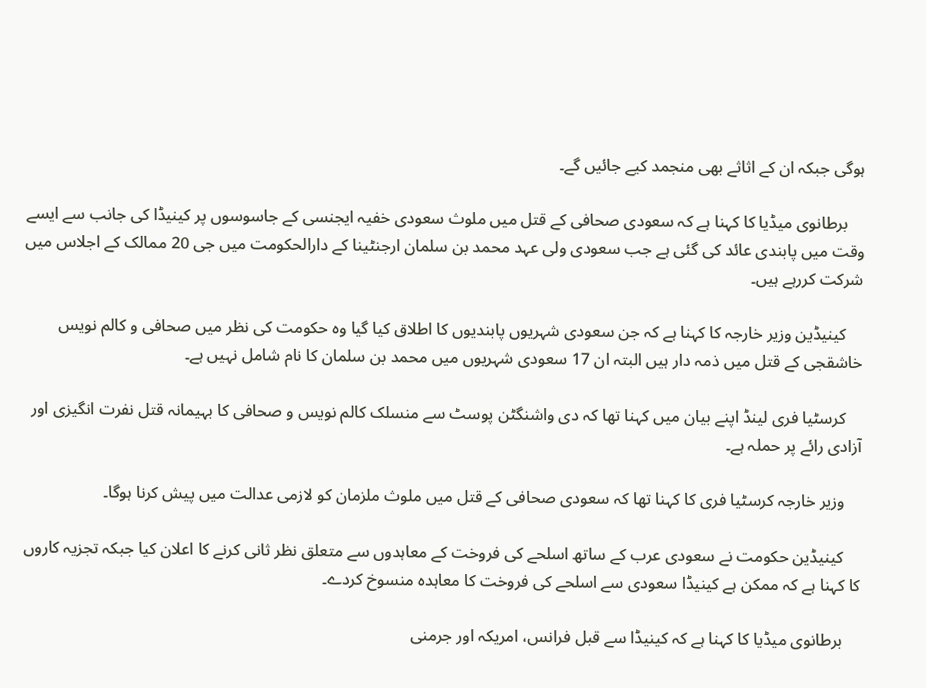ہوگی جبکہ ان کے اثاثے بھی منجمد کیے جائیں گے۔

    برطانوی میڈیا کا کہنا ہے کہ سعودی صحافی کے قتل میں ملوث سعودی خفیہ ایجنسی کے جاسوسوں پر کینیڈا کی جانب سے ایسے وقت میں پابندی عائد کی گئی ہے جب سعودی ولی عہد محمد بن سلمان ارجنٹینا کے دارالحکومت میں جی 20 ممالک کے اجلاس میں شرکت کررہے ہیں۔

    کینیڈین وزیر خارجہ کا کہنا ہے کہ جن سعودی شہریوں پابندیوں کا اطلاق کیا گیا وہ حکومت کی نظر میں صحافی و کالم نویس خاشقجی کے قتل میں ذمہ دار ہیں البتہ ان 17 سعودی شہریوں میں محمد بن سلمان کا نام شامل نہیں ہے۔

    کرسٹیا فری لینڈ اپنے بیان میں کہنا تھا کہ دی واشنگٹن پوسٹ سے منسلک کالم نویس و صحافی کا بہیمانہ قتل نفرت انگیزی اور آزادی رائے پر حملہ ہے۔

    وزیر خارجہ کرسٹیا فری کا کہنا تھا کہ سعودی صحافی کے قتل میں ملوث ملزمان کو لازمی عدالت میں پیش کرنا ہوگا۔

    کینیڈین حکومت نے سعودی عرب کے ساتھ اسلحے کی فروخت کے معاہدوں سے متعلق نظر ثانی کرنے کا اعلان کیا جبکہ تجزیہ کاروں کا کہنا ہے کہ ممکن ہے کینیڈا سعودی سے اسلحے کی فروخت کا معاہدہ منسوخ کردے۔

    برطانوی میڈیا کا کہنا ہے کہ کینیڈا سے قبل فرانس، امریکہ اور جرمنی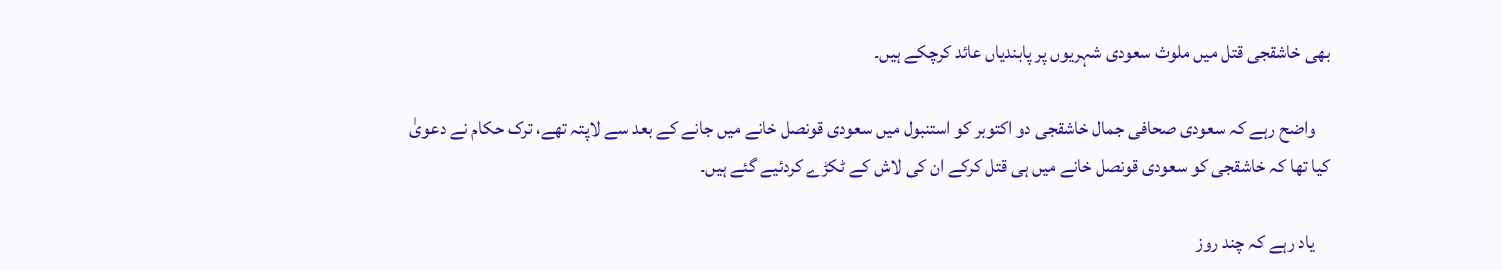بھی خاشقجی قتل میں ملوث سعودی شہریوں پر پابندیاں عائد کرچکے ہیں۔

    واضح رہے کہ سعودی صحافی جمال خاشقجی دو اکتوبر کو استنبول میں سعودی قونصل خانے میں جانے کے بعد سے لاپتہ تھے، ترک حکام نے دعویٰ کیا تھا کہ خاشقجی کو سعودی قونصل خانے میں ہی قتل کرکے ان کی لاش کے ٹکڑے کردئیے گئے ہیں۔

    یاد رہے کہ چند روز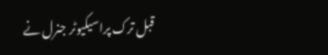قبل ترک پراسیکیوٹر جنرل نے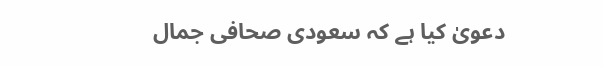دعویٰ کیا ہے کہ سعودی صحافی جمال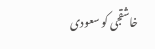خاشقجی کو سعودی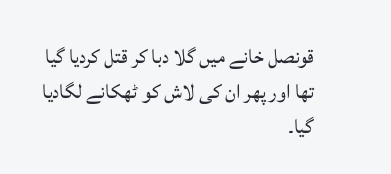قونصل خانے میں گلا دبا کر قتل کردیا گیا تھا اور پھر ان کی لاش کو ٹھکانے لگادیا گیا۔